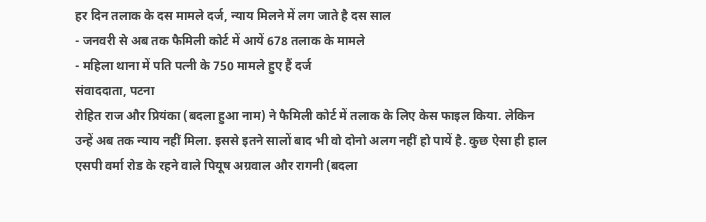हर दिन तलाक के दस मामले दर्ज, न्याय मिलने में लग जाते है दस साल
- जनवरी से अब तक फैमिली कोर्ट में आयें 678 तलाक के मामले
- महिला थाना में पति पत्नी के 750 मामले हुए हैं दर्ज
संवाददाता, पटना
रोहित राज और प्रियंका (बदला हुआ नाम) ने फैमिली कोर्ट में तलाक के लिए केस फाइल किया. लेकिन उन्हें अब तक न्याय नहीं मिला. इससे इतने सालों बाद भी वो दोनो अलग नहीं हो पायें है. कुछ ऐसा ही हाल एसपी वर्मा रोड के रहने वाले पियूष अग्रवाल और रागनी (बदला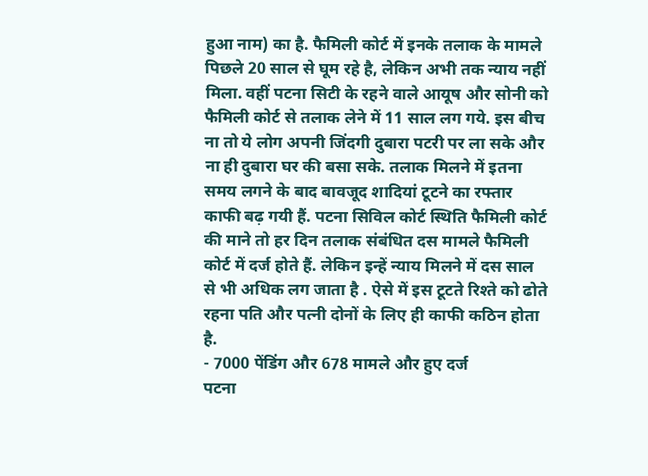हुआ नाम) का है. फैमिली कोर्ट में इनके तलाक के मामले पिछले 20 साल से घूम रहे है, लेकिन अभी तक न्याय नहीं मिला. वहीं पटना सिटी के रहने वाले आयूष और सोनी को फैमिली कोर्ट से तलाक लेने में 11 साल लग गये. इस बीच ना तो ये लोग अपनी जिंदगी दुबारा पटरी पर ला सके और ना ही दुबारा घर की बसा सके. तलाक मिलने में इतना समय लगने के बाद बावजूद शादियां टूटने का रफ्तार काफी बढ़ गयी हैं. पटना सिविल कोर्ट स्थिति फैमिली कोर्ट की माने तो हर दिन तलाक संबंधित दस मामले फैमिली कोर्ट में दर्ज होते हैं. लेकिन इन्हें न्याय मिलने में दस साल से भी अधिक लग जाता है . ऐसे में इस टूटते रिश्ते को ढोते रहना पति और पत्नी दोनों के लिए ही काफी कठिन होता है.
- 7000 पेंडिंग और 678 मामले और हुए दर्ज
पटना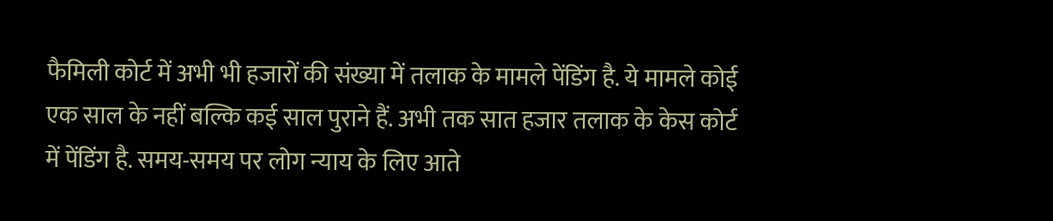फैमिली कोर्ट में अभी भी हजारों की संख्या में तलाक के मामले पेंडिंग है. ये मामले कोई एक साल के नहीं बल्कि कई साल पुराने हैं. अभी तक सात हजार तलाक के केस कोर्ट में पेंडिंग है. समय-समय पर लोग न्याय के लिए आते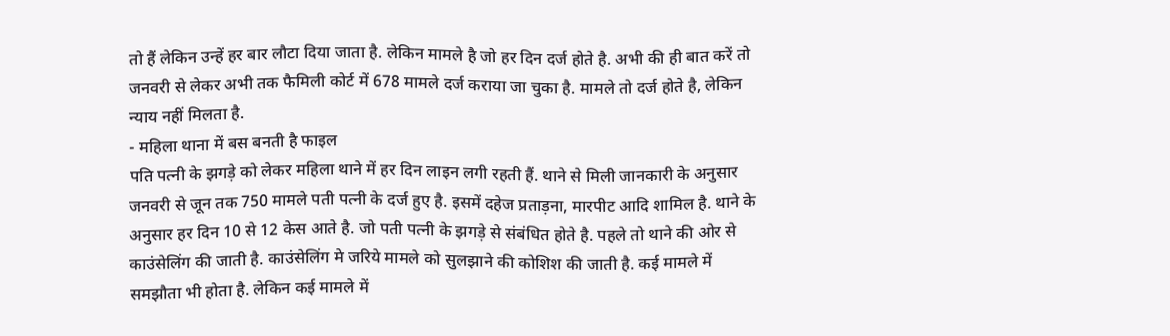तो हैं लेकिन उन्हें हर बार लौटा दिया जाता है. लेकिन मामले है जो हर दिन दर्ज होते है. अभी की ही बात करें तो जनवरी से लेकर अभी तक फैमिली कोर्ट में 678 मामले दर्ज कराया जा चुका है. मामले तो दर्ज होते है, लेकिन न्याय नहीं मिलता है.
- महिला थाना में बस बनती है फाइल
पति पत्नी के झगड़े को लेकर महिला थाने में हर दिन लाइन लगी रहती हैं. थाने से मिली जानकारी के अनुसार जनवरी से जून तक 750 मामले पती पत्नी के दर्ज हुए है. इसमें दहेज प्रताड़ना, मारपीट आदि शामिल है. थाने के अनुसार हर दिन 10 से 12 केस आते है. जो पती पत्नी के झगड़े से संबंधित होते है. पहले तो थाने की ओर से काउंसेलिंग की जाती है. काउंसेलिंग मे जरिये मामले को सुलझाने की कोशिश की जाती है. कई मामले में समझौता भी होता है. लेकिन कई मामले में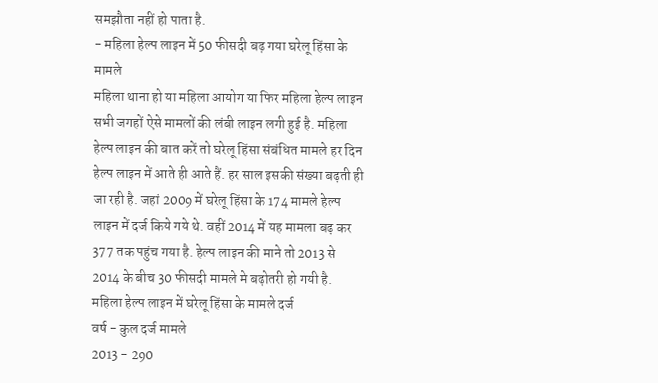समझौता नहीं हो पाता है.
- महिला हेल्प लाइन में 50 फीसदी बढ़ गया घरेलू हिंसा के मामले
महिला थाना हो या महिला आयोग या फिर महिला हेल्प लाइन सभी जगहों ऐसे मामलों की लंबी लाइन लगी हुई है. महिला हेल्प लाइन की बात करें तो घरेलू हिंसा संबंधित मामले हर दिन हेल्प लाइन में आते ही आते हैं. हर साल इसकी संख्या बढ़ती ही जा रही है. जहां 2009 में घरेलू हिंसा के 174 मामले हेल्प लाइन में दर्ज किये गये थे. वहीं 2014 में यह मामला बढ़ कर 377 तक पहुंच गया है. हेल्प लाइन की माने तो 2013 से 2014 के बीच 30 फीसदी मामले मे बढ़ोतरी हो गयी है.
महिला हेल्प लाइन में घरेलू हिंसा के मामले दर्ज
वर्ष - कुल दर्ज मामले
2013 - 290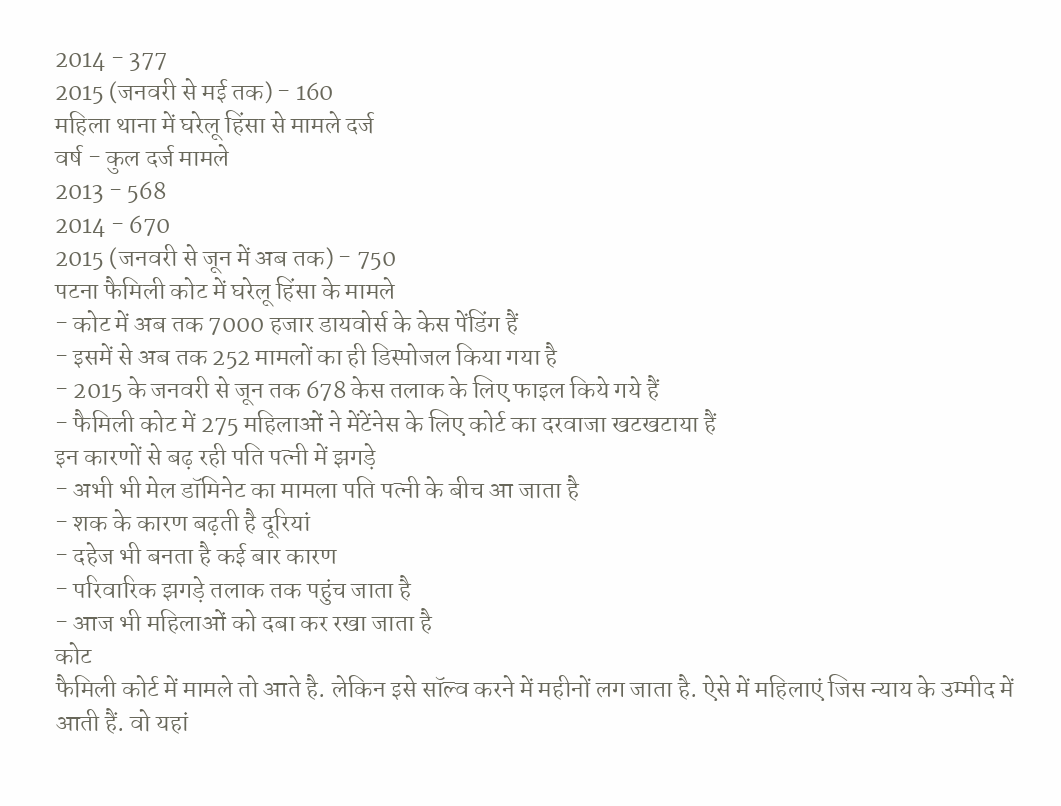2014 - 377
2015 (जनवरी से मई तक) - 160
महिला थाना में घरेलू हिंसा से मामले दर्ज
वर्ष - कुल दर्ज मामले
2013 - 568
2014 - 670
2015 (जनवरी से जून में अब तक) - 750
पटना फैमिली कोट में घरेलू हिंसा के मामले
- कोट में अब तक 7000 हजार डायवोर्स के केस पेंडिंग हैं
- इसमें से अब तक 252 मामलों का ही डिस्पोजल किया गया है
- 2015 के जनवरी से जून तक 678 केस तलाक के लिए फाइल किये गये हैं
- फैमिली कोट में 275 महिलाओं ने मेंटेंनेस के लिए कोर्ट का दरवाजा खटखटाया हैं
इन कारणों से बढ़ रही पति पत्नी में झगड़े
- अभी भी मेल डॉमिनेट का मामला पति पत्नी के बीच आ जाता है
- शक के कारण बढ़ती है दूरियां
- दहेज भी बनता है कई बार कारण
- परिवारिक झगड़े तलाक तक पहुंच जाता है
- आज भी महिलाओं को दबा कर रखा जाता है
कोट
फैमिली कोर्ट में मामले तो आते है. लेकिन इसे सॉल्व करने में महीनों लग जाता है. ऐसे में महिलाएं जिस न्याय के उम्मीद में आती हैं. वो यहां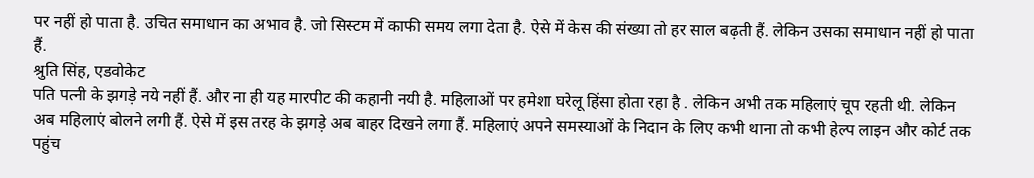पर नहीं हो पाता है. उचित समाधान का अभाव है. जो सिस्टम में काफी समय लगा देता है. ऐसे में केस की संख्या तो हर साल बढ़ती हैं. लेकिन उसका समाधान नहीं हो पाता हैं.
श्रुति सिंह, एडवोकेट
पति पत्नी के झगड़े नये नहीं हैं. और ना ही यह मारपीट की कहानी नयी है. महिलाओं पर हमेशा घरेलू हिंसा होता रहा है . लेकिन अभी तक महिलाएं चूप रहती थी. लेकिन अब महिलाएं बोलने लगी हैं. ऐसे में इस तरह के झगड़े अब बाहर दिखने लगा हैं. महिलाएं अपने समस्याओं के निदान के लिए कभी थाना तो कभी हेल्प लाइन और कोर्ट तक पहुंच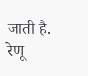जाती है.
रेणू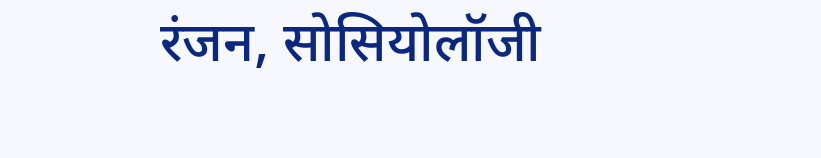रंजन, सोसियोलॉजी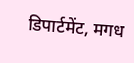डिपार्टमेंट, मगध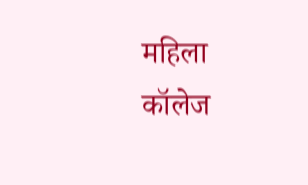महिला कॉलेज